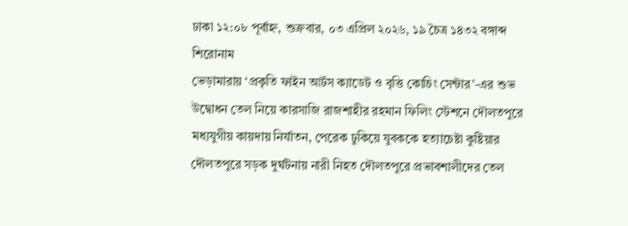ঢাকা ১২:০৮ পূর্বাহ্ন, শুক্রবার, ০৩ এপ্রিল ২০২৬, ১৯ চৈত্র ১৪৩২ বঙ্গাব্দ
শিরোনাম
ভেড়ামারায় ‘প্রকৃতি ফাইন আর্টস ক্যাডেট ও বৃত্তি কোচিং সেন্টার’-এর শুভ উদ্বোধন তেল নিয়ে কারসাজি রাজশাহীর রহমান ফিলিং স্টেশনে দৌলতপুরে মধ্যযুগীয় কায়দায় নির্যাতন, পেরেক ঢুকিয়ে যুবককে হত্যাচেষ্টা কুষ্টিয়ার দৌলতপুরে সড়ক দুর্ঘটনায় নারী নিহত দৌলতপুরে প্রভাবশালীদের তেল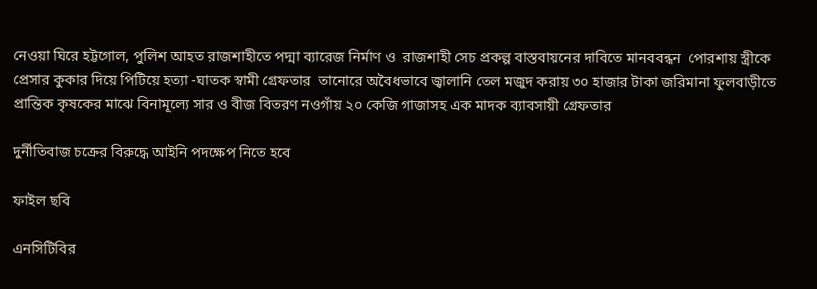নেওয়া ঘিরে হট্টগোল, পুলিশ আহত রাজশাহীতে পদ্মা ব্যারেজ নির্মাণ ও  রাজশাহী সেচ প্রকল্প বাস্তবায়নের দাবিতে মানববন্ধন  পোরশায় স্ত্রীকে প্রেসার কুকার দিয়ে পিটিয়ে হত্যা -ঘাতক স্বামী গ্রেফতার  তানোরে অবৈধভাবে জ্বালানি তেল মজুদ করায় ৩০ হাজার টাকা জরিমানা ফুলবাড়ীতে প্রান্তিক কৃষকের মাঝে বিনামূল্যে সার ও বীজ বিতরণ নওগাঁয় ২০ কেজি গাজাসহ এক মাদক ব্যাবসায়ী গ্রেফতার

দুর্নীতিবাজ চক্রের বিরুদ্ধে আইনি পদক্ষেপ নিতে হবে

ফাইল ছবি

এনসিটিবির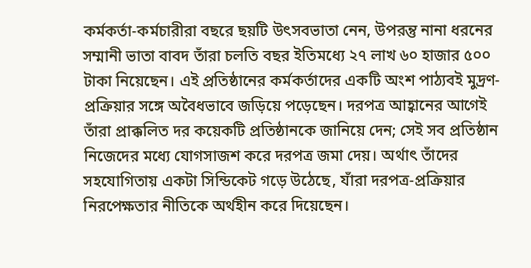কর্মকর্তা-কর্মচারীরা বছরে ছয়টি উৎসবভাতা নেন, উপরন্তু নানা ধরনের সম্মানী ভাতা বাবদ তাঁরা চলতি বছর ইতিমধ্যে ২৭ লাখ ৬০ হাজার ৫০০ টাকা নিয়েছেন। এই প্রতিষ্ঠানের কর্মকর্তাদের একটি অংশ পাঠ্যবই মুদ্রণ-প্রক্রিয়ার সঙ্গে অবৈধভাবে জড়িয়ে পড়েছেন। দরপত্র আহ্বানের আগেই তাঁরা প্রাক্কলিত দর কয়েকটি প্রতিষ্ঠানকে জানিয়ে দেন; সেই সব প্রতিষ্ঠান নিজেদের মধ্যে যোগসাজশ করে দরপত্র জমা দেয়। অর্থাৎ তাঁদের সহযোগিতায় একটা সিন্ডিকেট গড়ে উঠেছে, যাঁরা দরপত্র-প্রক্রিয়ার নিরপেক্ষতার নীতিকে অর্থহীন করে দিয়েছেন।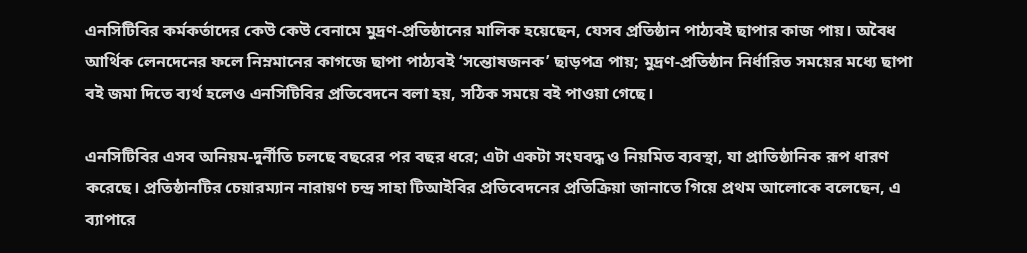এনসিটিবির কর্মকর্তাদের কেউ কেউ বেনামে মুদ্রণ-প্রতিষ্ঠানের মালিক হয়েছেন, যেসব প্রতিষ্ঠান পাঠ্যবই ছাপার কাজ পায়। অবৈধ আর্থিক লেনদেনের ফলে নিম্নমানের কাগজে ছাপা পাঠ্যবই ‘সন্তোষজনক’ ছাড়পত্র পায়; মুদ্রণ-প্রতিষ্ঠান নির্ধারিত সময়ের মধ্যে ছাপা বই জমা দিতে ব্যর্থ হলেও এনসিটিবির প্রতিবেদনে বলা হয়, সঠিক সময়ে বই পাওয়া গেছে।

এনসিটিবির এসব অনিয়ম-দুর্নীতি চলছে বছরের পর বছর ধরে; এটা একটা সংঘবদ্ধ ও নিয়মিত ব্যবস্থা, যা প্রাতিষ্ঠানিক রূপ ধারণ করেছে। প্রতিষ্ঠানটির চেয়ারম্যান নারায়ণ চন্দ্র সাহা টিআইবির প্রতিবেদনের প্রতিক্রিয়া জানাতে গিয়ে প্রথম আলোকে বলেছেন, এ ব্যাপারে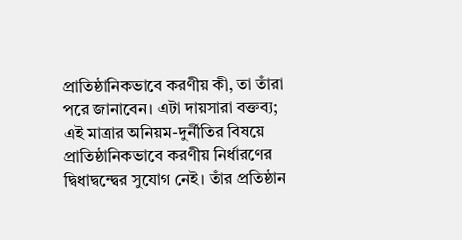প্রাতিষ্ঠানিকভাবে করণীয় কী, তা তাঁরা পরে জানাবেন। এটা দায়সারা বক্তব্য; এই মাত্রার অনিয়ম-দুর্নীতির বিষয়ে প্রাতিষ্ঠানিকভাবে করণীয় নির্ধারণের দ্বিধাদ্বন্দ্বের সুযোগ নেই। তাঁর প্রতিষ্ঠান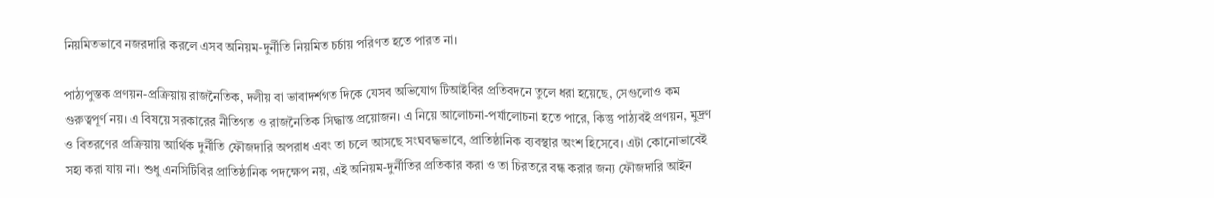নিয়মিতভাবে নজরদারি করলে এসব অনিয়ম-দুর্নীতি নিয়মিত চর্চায় পরিণত হতে পারত না।

পাঠ্যপুস্তক প্রণয়ন-প্রক্রিয়ায় রাজনৈতিক, দলীয় বা ভাবাদর্শগত দিকে যেসব অভিযোগ টিআইবির প্রতিবদনে তুলে ধরা হয়েছে, সেগুলোও কম গুরুত্বপূর্ণ নয়। এ বিষয়ে সরকারের নীতিগত ও রাজনৈতিক সিদ্ধান্ত প্রয়োজন। এ নিয়ে আলোচনা-পর্যালোচনা হতে পারে, কিন্তু পাঠ্যবই প্রণয়ন, মুদ্রণ ও বিতরণের প্রক্রিয়ায় আর্থিক দুর্নীতি ফৌজদারি অপরাধ এবং তা চলে আসছে সংঘবদ্ধভাবে, প্রাতিষ্ঠানিক ব্যবস্থার অংশ হিসেবে। এটা কোনোভাবেই সহ্য করা যায় না। শুধু এনসিটিবির প্রাতিষ্ঠানিক পদক্ষেপ নয়, এই অনিয়ম-দুর্নীতির প্রতিকার করা ও তা চিরতরে বন্ধ করার জন্য ফৌজদারি আইন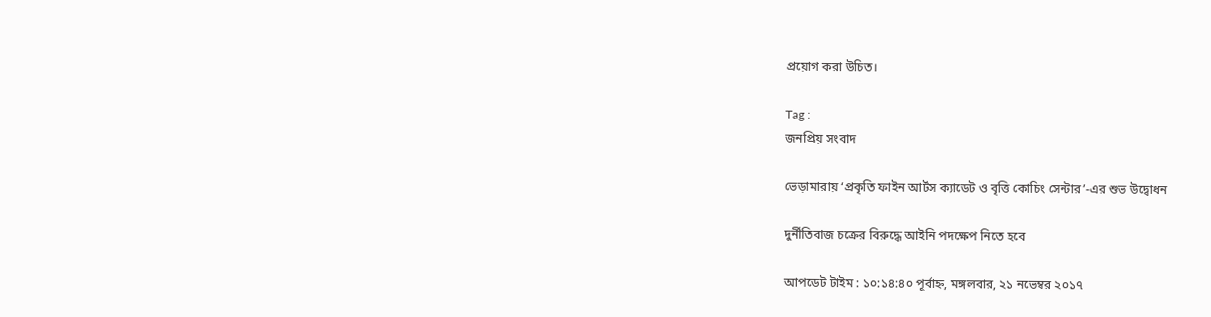প্রয়োগ করা উচিত।

Tag :
জনপ্রিয় সংবাদ

ভেড়ামারায় ‘প্রকৃতি ফাইন আর্টস ক্যাডেট ও বৃত্তি কোচিং সেন্টার’-এর শুভ উদ্বোধন

দুর্নীতিবাজ চক্রের বিরুদ্ধে আইনি পদক্ষেপ নিতে হবে

আপডেট টাইম : ১০:১৪:৪০ পূর্বাহ্ন, মঙ্গলবার, ২১ নভেম্বর ২০১৭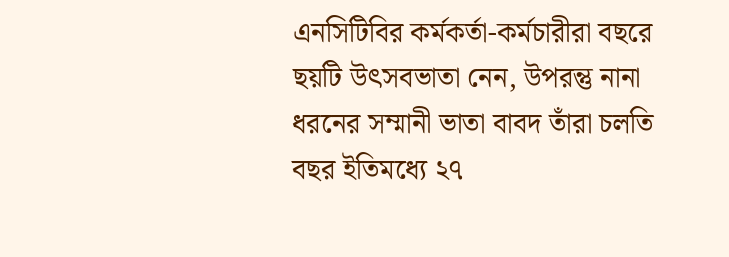এনসিটিবির কর্মকর্তা-কর্মচারীরা বছরে ছয়টি উৎসবভাতা নেন, উপরন্তু নানা ধরনের সম্মানী ভাতা বাবদ তাঁরা চলতি বছর ইতিমধ্যে ২৭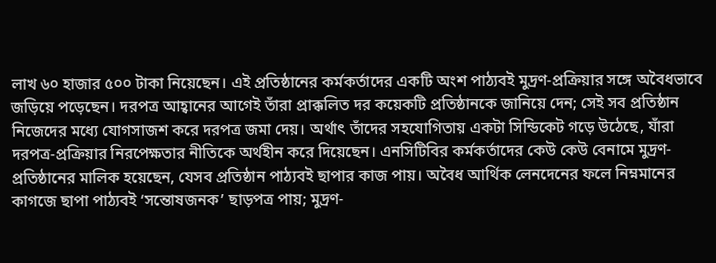লাখ ৬০ হাজার ৫০০ টাকা নিয়েছেন। এই প্রতিষ্ঠানের কর্মকর্তাদের একটি অংশ পাঠ্যবই মুদ্রণ-প্রক্রিয়ার সঙ্গে অবৈধভাবে জড়িয়ে পড়েছেন। দরপত্র আহ্বানের আগেই তাঁরা প্রাক্কলিত দর কয়েকটি প্রতিষ্ঠানকে জানিয়ে দেন; সেই সব প্রতিষ্ঠান নিজেদের মধ্যে যোগসাজশ করে দরপত্র জমা দেয়। অর্থাৎ তাঁদের সহযোগিতায় একটা সিন্ডিকেট গড়ে উঠেছে, যাঁরা দরপত্র-প্রক্রিয়ার নিরপেক্ষতার নীতিকে অর্থহীন করে দিয়েছেন। এনসিটিবির কর্মকর্তাদের কেউ কেউ বেনামে মুদ্রণ-প্রতিষ্ঠানের মালিক হয়েছেন, যেসব প্রতিষ্ঠান পাঠ্যবই ছাপার কাজ পায়। অবৈধ আর্থিক লেনদেনের ফলে নিম্নমানের কাগজে ছাপা পাঠ্যবই ‘সন্তোষজনক’ ছাড়পত্র পায়; মুদ্রণ-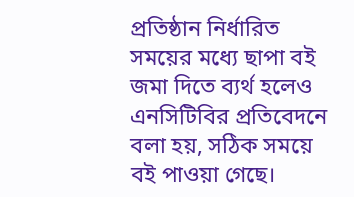প্রতিষ্ঠান নির্ধারিত সময়ের মধ্যে ছাপা বই জমা দিতে ব্যর্থ হলেও এনসিটিবির প্রতিবেদনে বলা হয়, সঠিক সময়ে বই পাওয়া গেছে।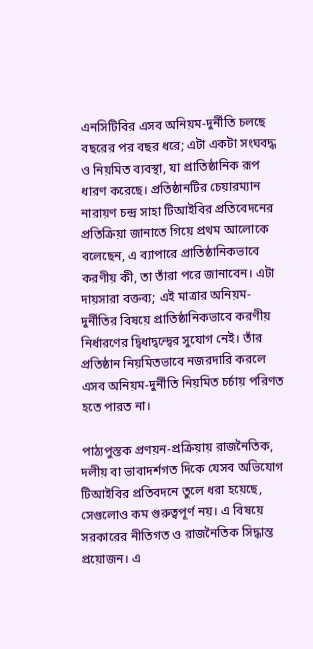এনসিটিবির এসব অনিয়ম-দুর্নীতি চলছে বছরের পর বছর ধরে; এটা একটা সংঘবদ্ধ ও নিয়মিত ব্যবস্থা, যা প্রাতিষ্ঠানিক রূপ ধারণ করেছে। প্রতিষ্ঠানটির চেয়ারম্যান নারায়ণ চন্দ্র সাহা টিআইবির প্রতিবেদনের প্রতিক্রিয়া জানাতে গিয়ে প্রথম আলোকে বলেছেন, এ ব্যাপারে প্রাতিষ্ঠানিকভাবে করণীয় কী, তা তাঁরা পরে জানাবেন। এটা দায়সারা বক্তব্য; এই মাত্রার অনিয়ম-দুর্নীতির বিষয়ে প্রাতিষ্ঠানিকভাবে করণীয় নির্ধারণের দ্বিধাদ্বন্দ্বের সুযোগ নেই। তাঁর প্রতিষ্ঠান নিয়মিতভাবে নজরদারি করলে এসব অনিয়ম-দুর্নীতি নিয়মিত চর্চায় পরিণত হতে পারত না।

পাঠ্যপুস্তক প্রণয়ন-প্রক্রিয়ায় রাজনৈতিক, দলীয় বা ভাবাদর্শগত দিকে যেসব অভিযোগ টিআইবির প্রতিবদনে তুলে ধরা হয়েছে, সেগুলোও কম গুরুত্বপূর্ণ নয়। এ বিষয়ে সরকারের নীতিগত ও রাজনৈতিক সিদ্ধান্ত প্রয়োজন। এ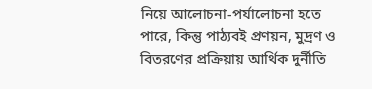নিয়ে আলোচনা-পর্যালোচনা হতে পারে, কিন্তু পাঠ্যবই প্রণয়ন, মুদ্রণ ও বিতরণের প্রক্রিয়ায় আর্থিক দুর্নীতি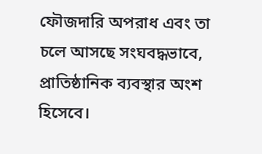ফৌজদারি অপরাধ এবং তা চলে আসছে সংঘবদ্ধভাবে, প্রাতিষ্ঠানিক ব্যবস্থার অংশ হিসেবে।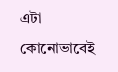এটা কোনোভাবেই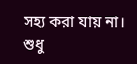সহ্য করা যায় না। শুধু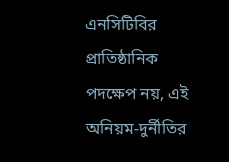এনসিটিবির প্রাতিষ্ঠানিক পদক্ষেপ নয়, এই অনিয়ম-দুর্নীতির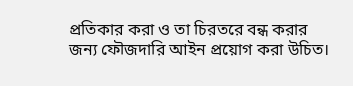প্রতিকার করা ও তা চিরতরে বন্ধ করার জন্য ফৌজদারি আইন প্রয়োগ করা উচিত।